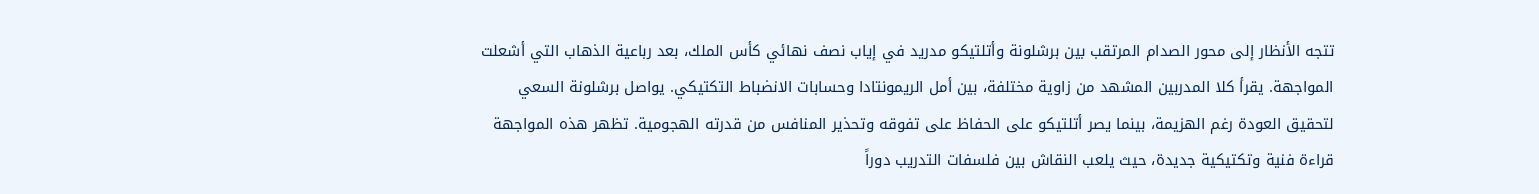تتجه الأنظار إلى محور الصدام المرتقب بين برشلونة وأتلتيكو مدريد في إياب نصف نهائي كأس الملك، بعد رباعية الذهاب التي أشعلت المواجهة. يقرأ كلا المدربين المشهد من زاوية مختلفة، بين أمل الريمونتادا وحسابات الانضباط التكتيكي. يواصل برشلونة السعي لتحقيق العودة رغم الهزيمة، بينما يصر أتلتيكو على الحفاظ على تفوقه وتحذير المنافس من قدرته الهجومية. تظهر هذه المواجهة قراءة فنية وتكتيكية جديدة، حيث يلعب النقاش بين فلسفات التدريب دوراً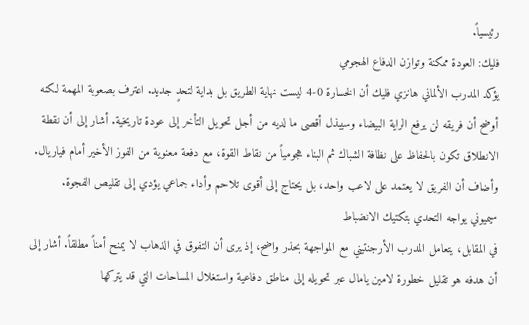رئيسياً.
فليك: العودة ممكنة وتوازن الدفاع الهجومي
يؤكد المدرب الألماني هانزي فليك أن الخسارة 0-4 ليست نهاية الطريق بل بداية لتحدٍ جديد. اعترف بصعوبة المهمة لكنه أوضح أن فريقه لن يرفع الراية البيضاء وسيبذل أقصى ما لديه من أجل تحويل التأخر إلى عودة تاريخية. أشار إلى أن نقطة الانطلاق تكون بالحفاظ على نظافة الشباك ثم البناء هجومياً من نقاط القوة، مع دفعة معنوية من الفوز الأخير أمام فياريال. وأضاف أن الفريق لا يعتمد على لاعب واحد، بل يحتاج إلى أقوى تلاحم وأداء جماعي يؤدي إلى تقليص الفجوة.
سيميوني يواجه التحدي بتكتيك الانضباط
في المقابل، يتعامل المدرب الأرجنتيني مع المواجهة بحذر واضح، إذ يرى أن التفوق في الذهاب لا يمنح أمناً مطلقاً. أشار إلى أن هدفه هو تقليل خطورة لامين يامال عبر تحويله إلى مناطق دفاعية واستغلال المساحات التي قد يتركها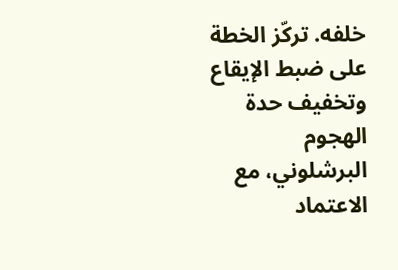خلفه. تركّز الخطة على ضبط الإيقاع وتخفيف حدة الهجوم البرشلوني، مع الاعتماد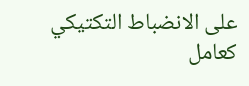على الانضباط التكتيكي كعامل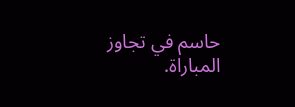حاسم في تجاوز المباراة.